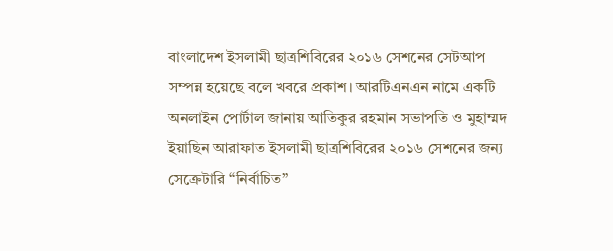বাংলাদেশ ইসলামী ছাত্রশিবিরের ২০১৬ সেশনের সেটআপ সম্পন্ন হয়েছে বলে খবরে প্রকাশ। আরটিএনএন নামে একটি অনলাইন পোর্টাল জানায় আতিকুর রহমান সভাপতি ও মুহাম্মদ ইয়াছিন আরাফাত ইসলামী ছাত্রশিবিরের ২০১৬ সেশনের জন্য সেক্রেটারি “নির্বাচিত”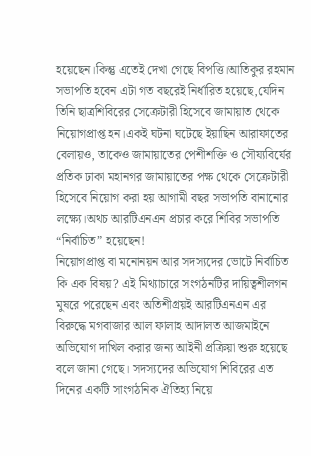হয়েছেন।কিন্তু এতেই দেখা গেছে বিপত্তি।আতিকুর রহমান সভাপতি হবেন এটা গত বছরেই নির্ধারিত হয়েছে,যেদিন তিনি ছাত্রশিবিরের সেক্রেটারী হিসেবে জামায়াত থেকে নিয়োগপ্রাপ্ত হন।একই ঘটনা ঘটেছে ইয়াছিন আরাফাতের বেলায়ও, তাকেও জামায়াতের পেশীশক্তি ও সৌয্যবির্যের প্রতিক ঢাকা মহানগর জামায়াতের পক্ষ থেকে সেক্রেটারী হিসেবে নিয়োগ করা হয় আগামী বছর সভাপতি বানানোর লক্ষ্যে।অথচ আরটিএনএন প্রচার করে শিবির সভাপতি “নির্বাচিত” হয়েছেন!
নিয়োগপ্রাপ্ত বা মনোনয়ন আর সদস্যদের ভোটে নির্বাচিত কি এক বিষয়? এই মিথ্যাচারে সংগঠনটির দায়িত্বশীলগন মুষরে পরেছেন এবং অতিশীগ্রয়ই আরটিএনএন এর বিরুদ্ধে মগবাজার আল ফালাহ আদালত আজমাইনে অভিযোগ দাখিল করার জন্য আইনী প্রক্রিয়া শুরু হয়েছে বলে জানা গেছে। সদস্যদের অভিযোগ শিবিরের এত দিনের একটি সাংগঠনিক ঐতিহ্য নিয়ে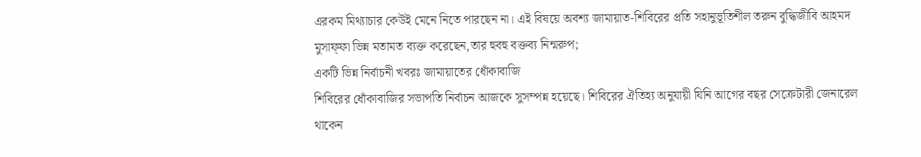এরকম মিথ্যাচার কেউই মেনে নিতে পারছেন না। এই বিষয়ে অবশ্য জামায়াত-শিবিরের প্রতি সহানুভূতিশীল তরুন বুদ্ধিজীবি আহমদ মুসাফ্ফা ভিন্ন মতামত ব্যক্ত করেছেন,তার হুবহু বক্তব্য নিন্মরুপ;
একটি ভিন্ন নির্বাচনী খবরঃ জামায়াতের ধোঁকাবাজি
শিবিরের ধোঁকাবাজির সভাপতি নির্বাচন আজকে সুসম্পন্ন হয়েছে। শিবিরের ঐতিহ্য অনুযায়ী যিনি আগের বছর সেক্রেটারী জেনারেল থাকেন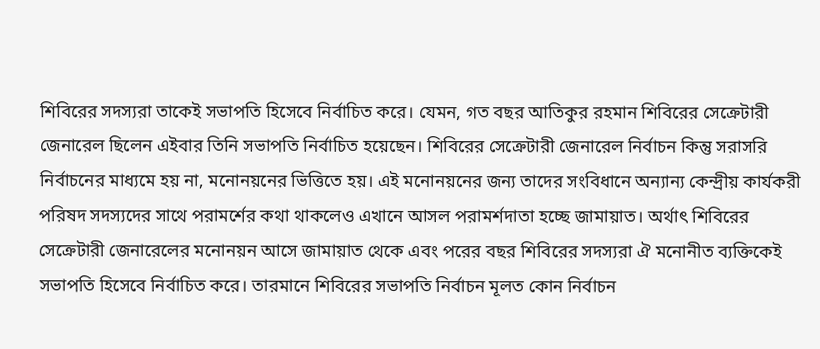শিবিরের সদস্যরা তাকেই সভাপতি হিসেবে নির্বাচিত করে। যেমন, গত বছর আতিকুর রহমান শিবিরের সেক্রেটারী জেনারেল ছিলেন এইবার তিনি সভাপতি নির্বাচিত হয়েছেন। শিবিরের সেক্রেটারী জেনারেল নির্বাচন কিন্তু সরাসরি নির্বাচনের মাধ্যমে হয় না, মনোনয়নের ভিত্তিতে হয়। এই মনোনয়নের জন্য তাদের সংবিধানে অন্যান্য কেন্দ্রীয় কার্যকরী পরিষদ সদস্যদের সাথে পরামর্শের কথা থাকলেও এখানে আসল পরামর্শদাতা হচ্ছে জামায়াত। অর্থাৎ শিবিরের সেক্রেটারী জেনারেলের মনোনয়ন আসে জামায়াত থেকে এবং পরের বছর শিবিরের সদস্যরা ঐ মনোনীত ব্যক্তিকেই সভাপতি হিসেবে নির্বাচিত করে। তারমানে শিবিরের সভাপতি নির্বাচন মূলত কোন নির্বাচন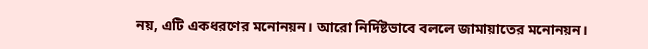নয়, এটি একধরণের মনোনয়ন। আরো নির্দিষ্টভাবে বললে জামায়াতের মনোনয়ন।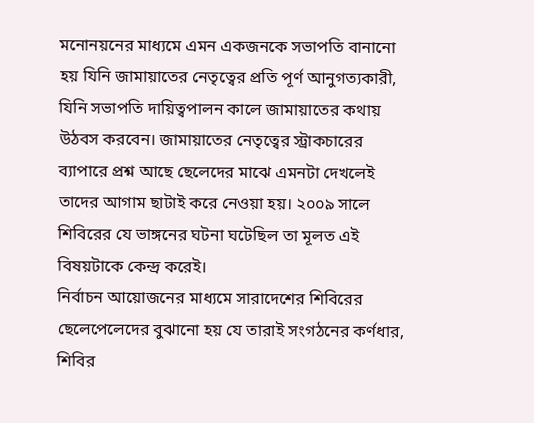মনোনয়নের মাধ্যমে এমন একজনকে সভাপতি বানানো হয় যিনি জামায়াতের নেতৃত্বের প্রতি পূর্ণ আনুগত্যকারী, যিনি সভাপতি দায়িত্বপালন কালে জামায়াতের কথায় উঠবস করবেন। জামায়াতের নেতৃত্বের স্ট্রাকচারের ব্যাপারে প্রশ্ন আছে ছেলেদের মাঝে এমনটা দেখলেই তাদের আগাম ছাটাই করে নেওয়া হয়। ২০০৯ সালে শিবিরের যে ভাঙ্গনের ঘটনা ঘটেছিল তা মূলত এই বিষয়টাকে কেন্দ্র করেই।
নির্বাচন আয়োজনের মাধ্যমে সারাদেশের শিবিরের ছেলেপেলেদের বুঝানো হয় যে তারাই সংগঠনের কর্ণধার, শিবির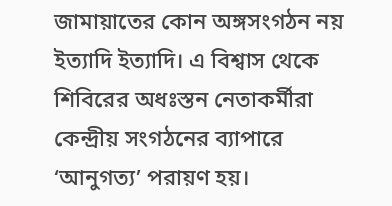জামায়াতের কোন অঙ্গসংগঠন নয় ইত্যাদি ইত্যাদি। এ বিশ্বাস থেকে শিবিরের অধঃস্তন নেতাকর্মীরা কেন্দ্রীয় সংগঠনের ব্যাপারে ‘আনুগত্য’ পরায়ণ হয়।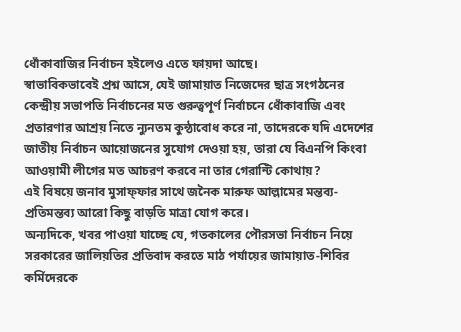ধোঁকাবাজির নির্বাচন হইলেও এতে ফায়দা আছে।
স্বাভাবিকভাবেই প্রশ্ন আসে, যেই জামায়াত নিজেদের ছাত্র সংগঠনের কেন্দ্রীয় সভাপতি নির্বাচনের মত গুরুত্বপূর্ণ নির্বাচনে ধোঁকাবাজি এবং প্রতারণার আশ্রয় নিতে ন্যুনতম কুন্ঠাবোধ করে না, তাদেরকে যদি এদেশের জাতীয় নির্বাচন আয়োজনের সুযোগ দেওয়া হয়, তারা যে বিএনপি কিংবা আওয়ামী লীগের মত আচরণ করবে না তার গেরান্টি কোথায়?
এই বিষয়ে জনাব মুসাফ্ফার সাথে জনৈক মারুফ আল্লামের মন্তব্য-প্রতিমন্তব্য আরো কিছু বাড়তি মাত্রা যোগ করে।
অন্যদিকে, খবর পাওয়া যাচ্ছে যে, গতকালের পৌরসভা নির্বাচন নিয়ে সরকারের জালিয়তির প্রতিবাদ করতে মাঠ পর্যায়ের জামায়াত-শিবির কর্মিদেরকে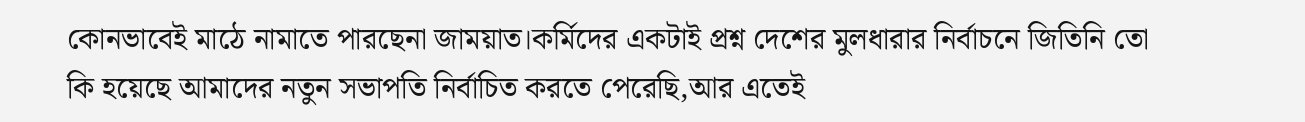কোনভাবেই মাঠে নামাতে পারছেনা জাময়াত।কর্মিদের একটাই প্রশ্ন দেশের মুলধারার নির্বাচনে জিতিনি তো কি হয়েছে আমাদের নতুন সভাপতি নির্বাচিত করতে পেরেছি,আর এতেই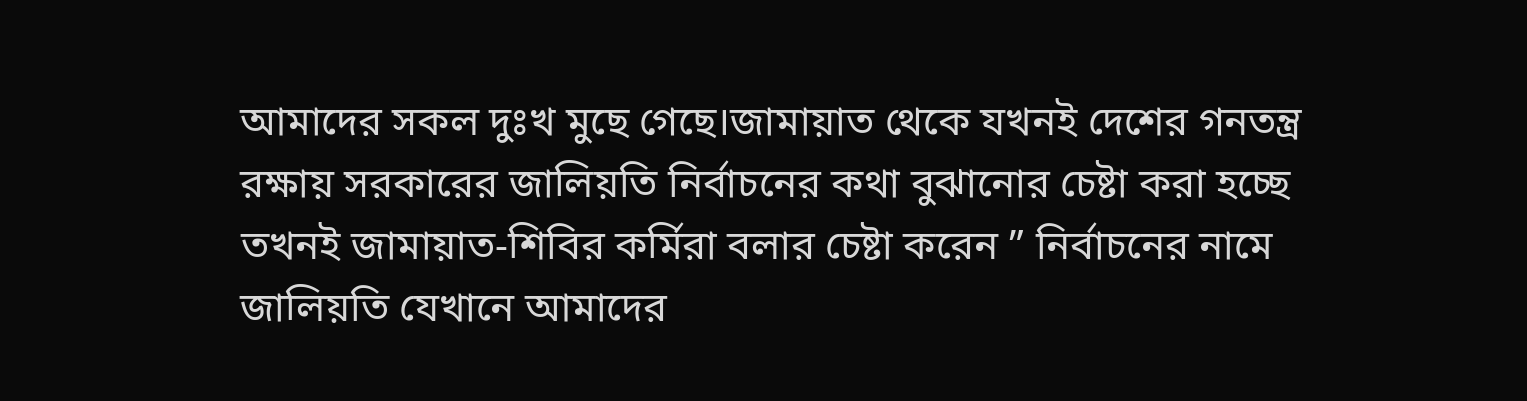আমাদের সকল দুঃখ মুছে গেছে।জামায়াত থেকে যখনই দেশের গনতন্ত্র রক্ষায় সরকারের জালিয়তি নির্বাচনের কথা বুঝানোর চেষ্টা করা হচ্ছে তখনই জামায়াত-শিবির কর্মিরা বলার চেষ্টা করেন ” নির্বাচনের নামে জালিয়তি যেখানে আমাদের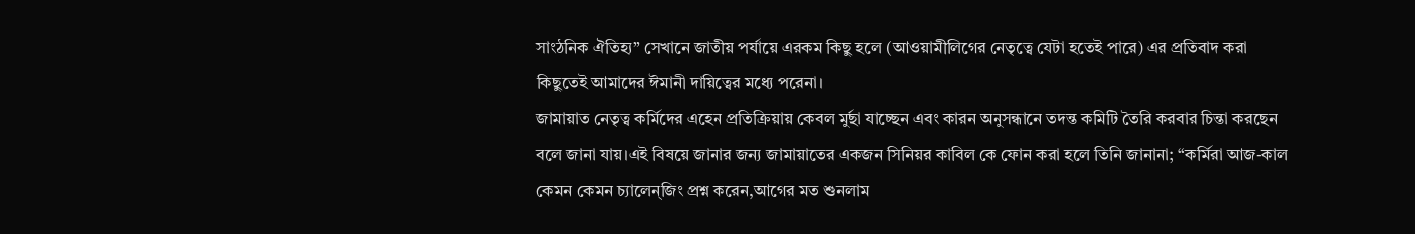সাংঠনিক ঐতিহ্য” সেখানে জাতীয় পর্যায়ে এরকম কিছু হলে (আওয়ামীলিগের নেতৃত্বে যেটা হতেই পারে) এর প্রতিবাদ করা কিছুতেই আমাদের ঈমানী দায়িত্বের মধ্যে পরেনা।
জামায়াত নেতৃত্ব কর্মিদের এহেন প্রতিক্রিয়ায় কেবল মুর্ছা যাচ্ছেন এবং কারন অনুসন্ধানে তদন্ত কমিটি তৈরি করবার চিন্তা করছেন বলে জানা যায়।এই বিষয়ে জানার জন্য জামায়াতের একজন সিনিয়র কাবিল কে ফোন করা হলে তিনি জানানা; “কর্মিরা আজ-কাল কেমন কেমন চ্যালেন্জিং প্রশ্ন করেন,আগের মত শুনলাম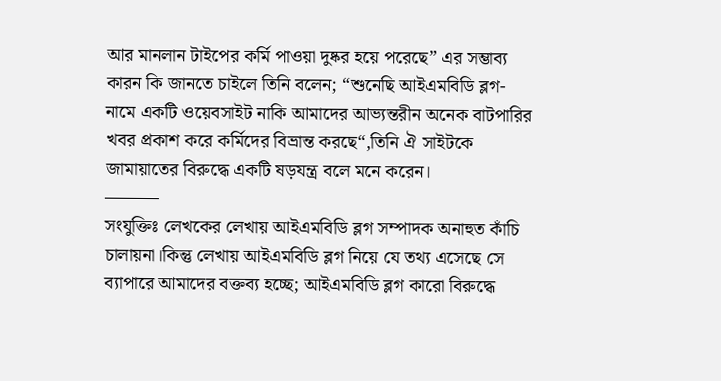আর মানলান টাইপের কর্মি পাওয়া দুষ্কর হয়ে পরেছে” এর সম্ভাব্য কারন কি জানতে চাইলে তিনি বলেন; “শুনেছি আইএমবিডি ব্লগ-নামে একটি ওয়েবসাইট নাকি আমাদের আভ্যন্তরীন অনেক বাটপারির খবর প্রকাশ করে কর্মিদের বিভ্রান্ত করছে“,তিনি ঐ সাইটকে জামায়াতের বিরুদ্ধে একটি ষড়যন্ত্র বলে মনে করেন।
———
সংযুক্তিঃ লেখকের লেখায় আইএমবিডি ব্লগ সম্পাদক অনাহুত কাঁচি চালায়না।কিন্তু লেখায় আইএমবিডি ব্লগ নিয়ে যে তথ্য এসেছে সে ব্যাপারে আমাদের বক্তব্য হচ্ছে; আইএমবিডি ব্লগ কারো বিরুদ্ধে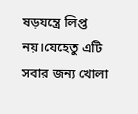ষড়যন্ত্রে লিপ্ত নয়।যেহেতু এটি সবার জন্য খোলা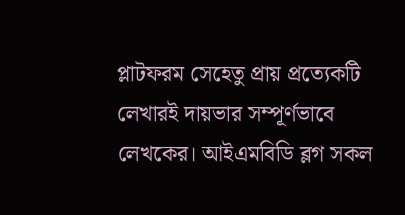প্লাটফরম সেহেতু প্রায় প্রত্যেকটি লেখারই দায়ভার সম্পূর্ণভাবে লেখকের। আইএমবিডি ব্লগ সকল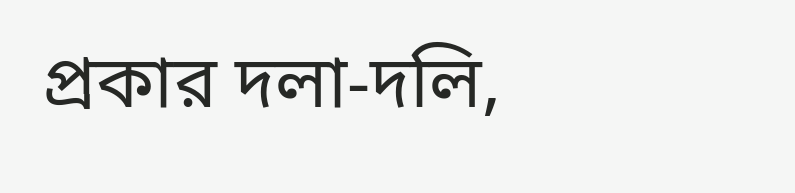প্রকার দলা-দলি,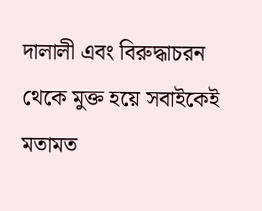দালালী এবং বিরুদ্ধাচরন থেকে মুক্ত হয়ে সবাইকেই মতামত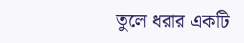তুলে ধরার একটি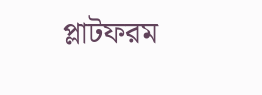প্লাটফরম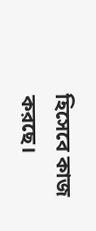হিসেবে কাজ করছে।